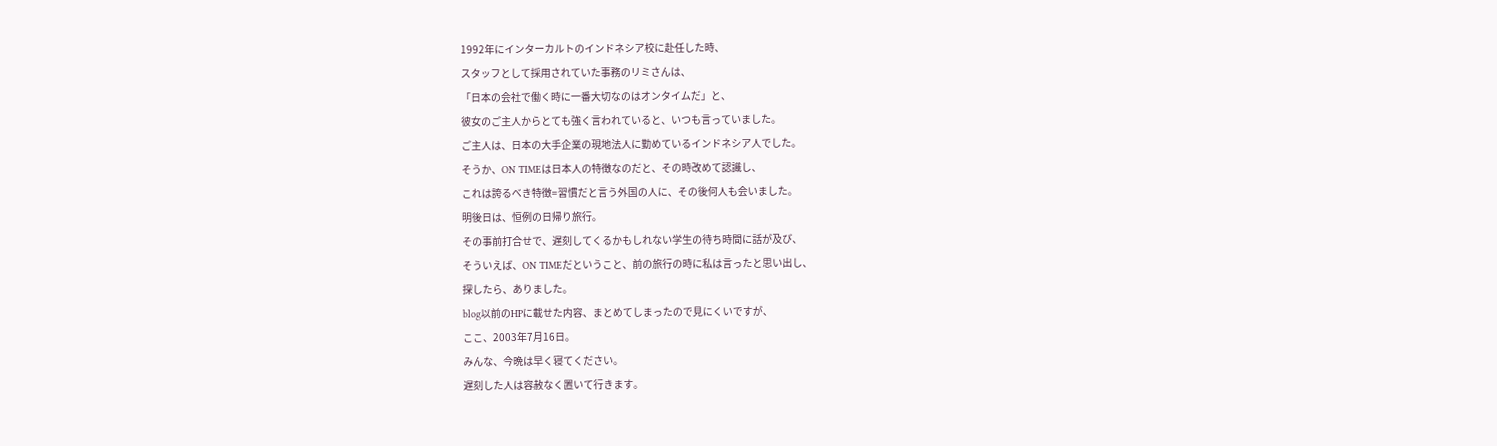1992年にインターカルトのインドネシア校に赴任した時、
スタッフとして採用されていた事務のリミさんは、
「日本の会社で働く時に一番大切なのはオンタイムだ」と、
彼女のご主人からとても強く言われていると、いつも言っていました。
ご主人は、日本の大手企業の現地法人に勤めているインドネシア人でした。
そうか、ON TIMEは日本人の特徴なのだと、その時改めて認識し、
これは誇るべき特徴=習慣だと言う外国の人に、その後何人も会いました。
明後日は、恒例の日帰り旅行。
その事前打合せで、遅刻してくるかもしれない学生の待ち時間に話が及び、
そういえば、ON TIMEだということ、前の旅行の時に私は言ったと思い出し、
探したら、ありました。
blog以前のHPに載せた内容、まとめてしまったので見にくいですが、
ここ、2003年7月16日。
みんな、今晩は早く寝てください。
遅刻した人は容赦なく置いて行きます。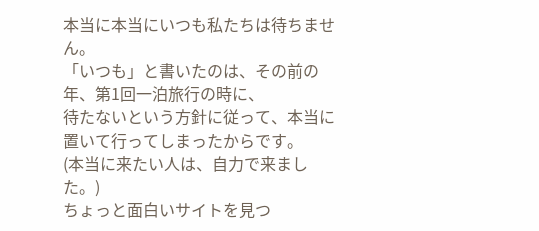本当に本当にいつも私たちは待ちません。
「いつも」と書いたのは、その前の年、第1回一泊旅行の時に、
待たないという方針に従って、本当に置いて行ってしまったからです。
(本当に来たい人は、自力で来ました。)
ちょっと面白いサイトを見つ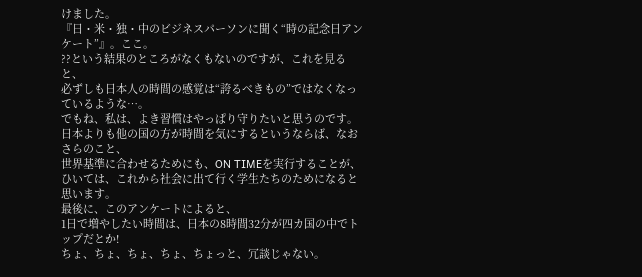けました。
『日・米・独・中のビジネスパーソンに聞く“時の記念日アンケート”』。ここ。
??という結果のところがなくもないのですが、これを見ると、
必ずしも日本人の時間の感覚は“誇るべきもの”ではなくなっているような…。
でもね、私は、よき習慣はやっぱり守りたいと思うのです。
日本よりも他の国の方が時間を気にするというならば、なおさらのこと、
世界基準に合わせるためにも、ON TIMEを実行することが、
ひいては、これから社会に出て行く学生たちのためになると思います。
最後に、このアンケートによると、
1日で増やしたい時間は、日本の8時間32分が四カ国の中でトップだとか!
ちょ、ちょ、ちょ、ちょ、ちょっと、冗談じゃない。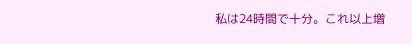私は24時間で十分。これ以上増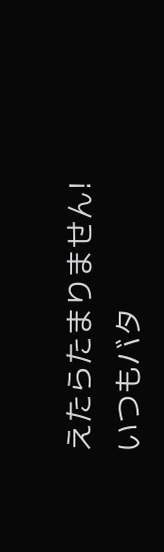えたらたまりません!
いつもバタ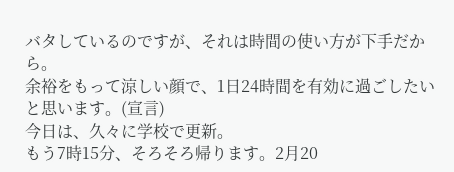バタしているのですが、それは時間の使い方が下手だから。
余裕をもって涼しい顔で、1日24時間を有効に過ごしたいと思います。(宣言)
今日は、久々に学校で更新。
もう7時15分、そろそろ帰ります。2月20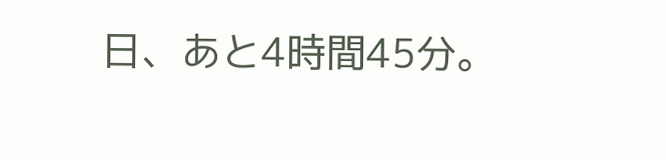日、あと4時間45分。